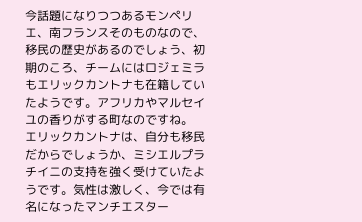今話題になりつつあるモンペリエ、南フランスそのものなので、移民の歴史があるのでしょう、初期のころ、チームにはロジェミラもエリックカントナも在籍していたようです。アフリカやマルセイユの香りがする町なのですね。
エリックカントナは、自分も移民だからでしょうか、ミシエルプラチイニの支持を強く受けていたようです。気性は激しく、今では有名になったマンチエスター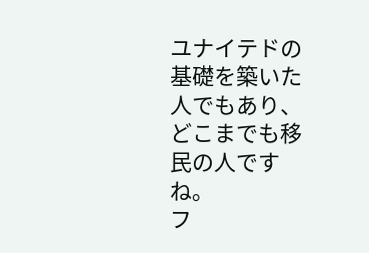ユナイテドの基礎を築いた人でもあり、どこまでも移民の人ですね。
フ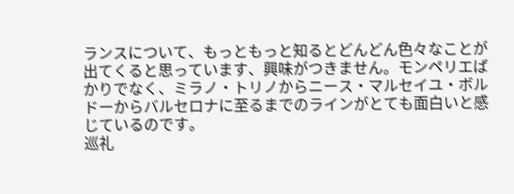ランスについて、もっともっと知るとどんどん色々なことが出てくると思っています、興味がつきません。モンペリエばかりでなく、ミラノ・トリノからニース・マルセイユ・ボルドーからバルセロナに至るまでのラインがとても面白いと感じているのです。
巡礼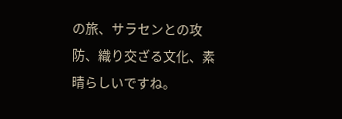の旅、サラセンとの攻防、織り交ざる文化、素晴らしいですね。